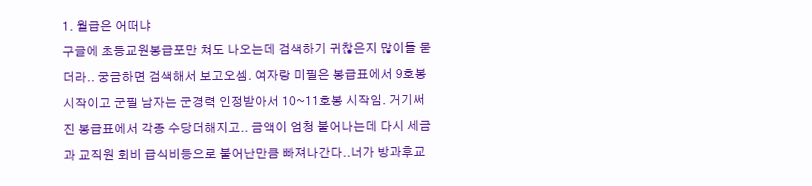1. 월급은 어떠냐
구글에 초등교원봉급포만 쳐도 나오는데 검색하기 귀찮은지 많이들 묻더라.. 궁금하면 검색해서 보고오셈. 여자랑 미필은 봉급표에서 9호봉 시작이고 군필 남자는 군경력 인정받아서 10~11호봉 시작임. 거기써진 봉급표에서 각종 수당더해지고.. 금액이 엄청 불어나는데 다시 세금과 교직원 회비 급식비등으로 불어난만큼 빠져나간다..너가 방과후교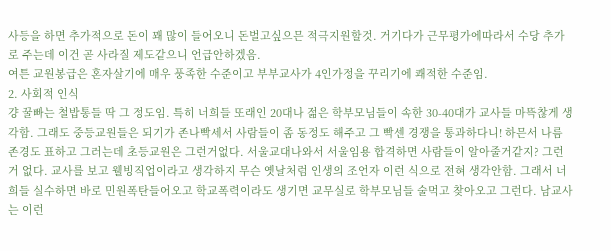사등을 하면 추가적으로 돈이 꽤 많이 들어오니 돈벌고싶으믄 적극지원할것. 거기다가 근무평가에따라서 수당 추가로 주는데 이건 곧 사라질 제도같으니 언급안하겠음.
여튼 교원봉급은 혼자살기에 매우 풍족한 수준이고 부부교사가 4인가정을 꾸리기에 쾌적한 수준임.
2. 사회적 인식
걍 꿀빠는 철밥통들 딱 그 정도임. 특히 너희들 또래인 20대나 젊은 학부모님들이 속한 30-40대가 교사들 마뜩찮게 생각함. 그래도 중등교원들은 되기가 존나빡세서 사람들이 좀 동정도 해주고 그 빡센 경쟁을 통과하다니! 하믄서 나름 존경도 표하고 그러는데 초등교원은 그런거없다. 서울교대나와서 서울임용 합격하면 사람들이 알아줄거같지? 그런거 없다. 교사를 보고 웰빙직업이라고 생각하지 무슨 옛날처럼 인생의 조언자 이런 식으로 전혀 생각안함. 그래서 너희들 실수하면 바로 민원폭탄들어오고 학교폭력이라도 생기면 교무실로 학부모님들 술먹고 찾아오고 그런다. 남교사는 이런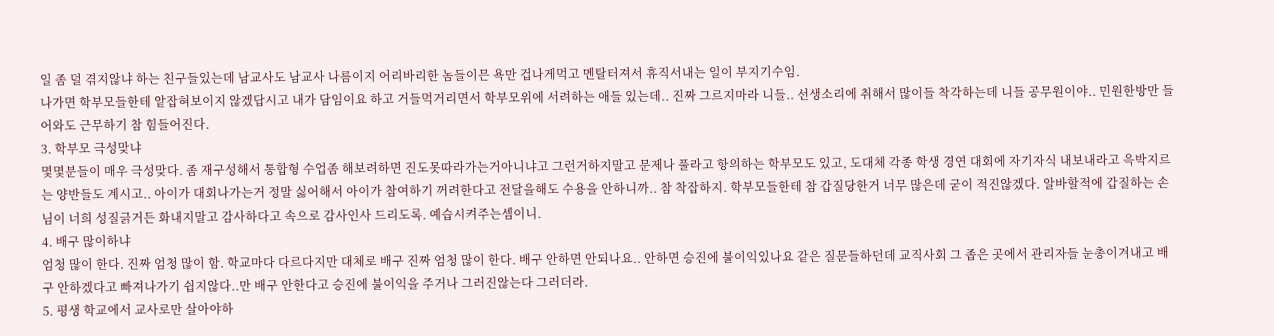일 좀 덜 겪지않냐 하는 친구들있는데 남교사도 남교사 나름이지 어리바리한 놈들이믄 욕만 겁나게먹고 멘탈터져서 휴직서내는 일이 부지기수임.
나가면 학부모들한테 앝잡혀보이지 않겠답시고 내가 담임이요 하고 거들먹거리면서 학부모위에 서려하는 애들 있는데.. 진짜 그르지마라 니들.. 선생소리에 취해서 많이들 착각하는데 니들 공무원이야.. 민원한방만 들어와도 근무하기 참 힘들어진다.
3. 학부모 극성맞냐
몇몇분들이 매우 극성맞다. 좀 재구성해서 통합형 수업좀 해보려하면 진도못따라가는거아니냐고 그런거하지말고 문제나 풀라고 항의하는 학부모도 있고, 도대체 각종 학생 경연 대회에 자기자식 내보내라고 윽박지르는 양반들도 계시고.. 아이가 대회나가는거 정말 싫어해서 아이가 참여하기 꺼려한다고 전달을해도 수용을 안하니까.. 참 착잡하지. 학부모들한테 참 갑질당한거 너무 많은데 굳이 적진않겠다. 알바할적에 갑질하는 손님이 너희 성질긁거든 화내지말고 감사하다고 속으로 감사인사 드리도록. 예습시켜주는셈이니.
4. 배구 많이하냐
엄청 많이 한다. 진짜 엄청 많이 함. 학교마다 다르다지만 대체로 배구 진짜 엄청 많이 한다. 배구 안하면 안되나요.. 안하면 승진에 불이익있나요 같은 질문들하던데 교직사회 그 좁은 곳에서 관리자들 눈총이겨내고 배구 안하겠다고 빠져나가기 쉽지않다..만 배구 안한다고 승진에 불이익을 주거나 그러진않는다 그러더라.
5. 평생 학교에서 교사로만 살아야하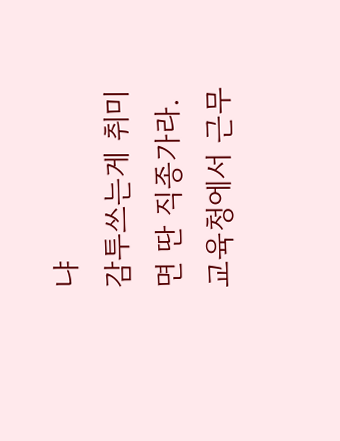냐
감투쓰는게 취미면 딴 직종가라. 교육청에서 근무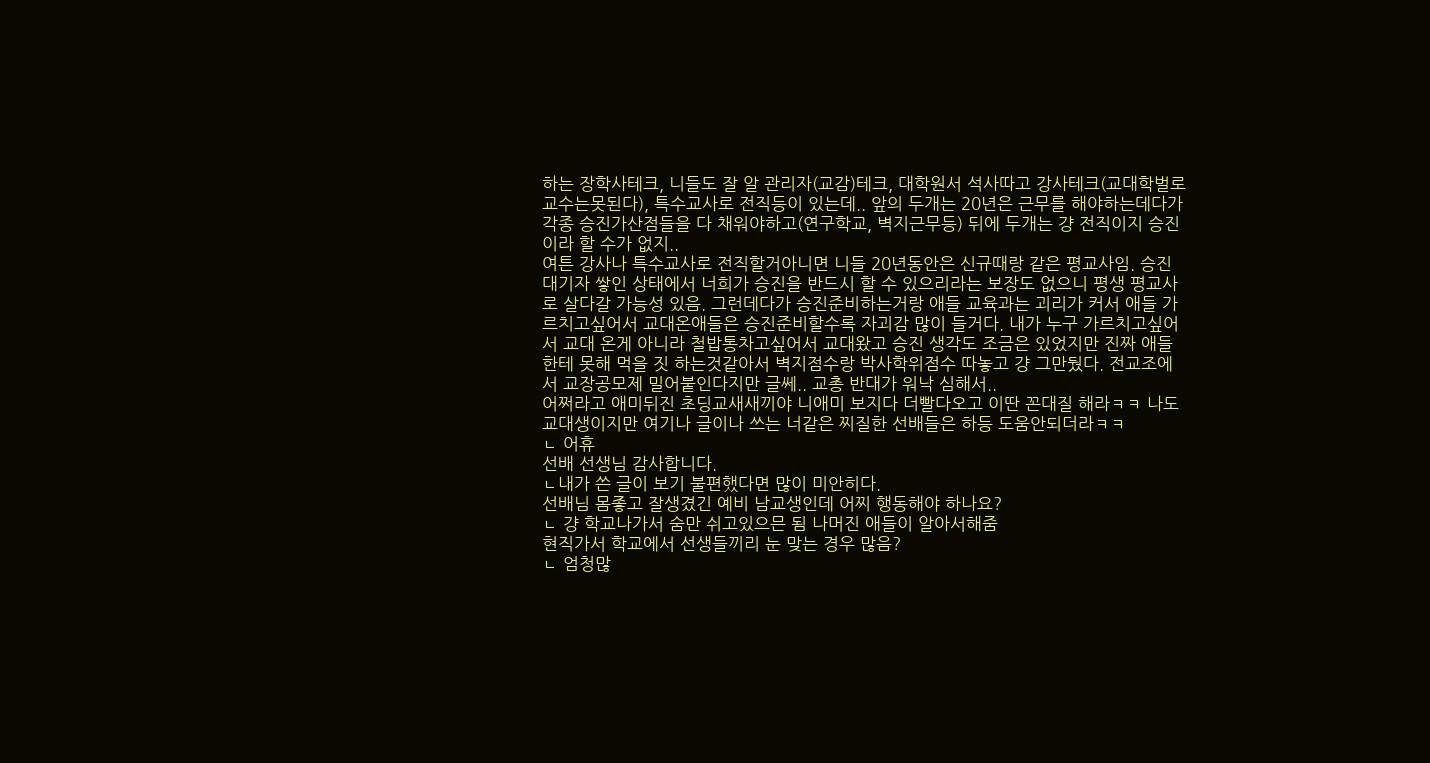하는 장학사테크, 니들도 잘 알 관리자(교감)테크, 대학원서 석사따고 강사테크(교대학벌로 교수는못된다), 특수교사로 전직등이 있는데.. 앞의 두개는 20년은 근무를 해야하는데다가 각종 승진가산점들을 다 채워야하고(연구학교, 벽지근무등) 뒤에 두개는 걍 전직이지 승진이라 할 수가 없지..
여튼 강사나 특수교사로 전직할거아니면 니들 20년동안은 신규때랑 같은 평교사임. 승진대기자 쌓인 상태에서 너희가 승진을 반드시 할 수 있으리라는 보장도 없으니 평생 평교사로 살다갈 가능성 있음. 그런데다가 승진준비하는거랑 애들 교육과는 괴리가 커서 애들 가르치고싶어서 교대온애들은 승진준비할수록 자괴감 많이 들거다. 내가 누구 가르치고싶어서 교대 온게 아니라 철밥통차고싶어서 교대왔고 승진 생각도 조금은 있었지만 진짜 애들한테 못해 먹을 짓 하는것같아서 벽지점수랑 박사학위점수 따놓고 걍 그만뒀다. 전교조에서 교장공모제 밀어붙인다지만 글쎄.. 교총 반대가 워낙 심해서..
어쩌라고 애미뒤진 초딩교새새끼야 니애미 보지다 더빨다오고 이딴 꼰대질 해라ㅋㅋ 나도 교대생이지만 여기나 글이나 쓰는 너같은 찌질한 선배들은 하등 도움안되더라ㅋㅋ
ㄴ 어휴
선배 선생님 감사합니다.
ㄴ내가 쓴 글이 보기 불편했다면 많이 미안히다.
선배님 몸좋고 잘생겼긴 예비 남교생인데 어찌 행동해야 하나요?
ㄴ 걍 학교나가서 숨만 쉬고있으믄 됨 나머진 애들이 알아서해줌
현직가서 학교에서 선생들끼리 눈 맞는 경우 많음?
ㄴ 엄청많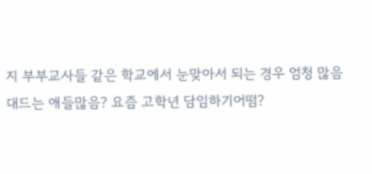지 부부교사들 같은 학교에서 눈맞아서 되는 경우 엄청 많음
대드는 애들많음? 요즘 고학년 담임하기어떰?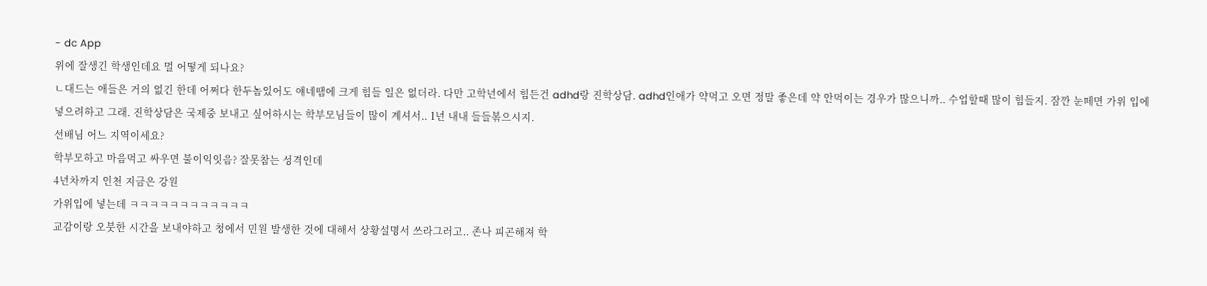- dc App
위에 잘생긴 학생인데요 멀 어떻게 되나요?
ㄴ대드는 애들은 거의 없긴 한데 어쩌다 한두놈있어도 얘네땜에 크게 힘들 일은 없더라. 다만 고학년에서 힘든건 adhd랑 진학상담. adhd인애가 약먹고 오면 정말 좋은데 약 안먹이는 경우가 많으니까.. 수업할때 많이 힘들지. 잠깐 눈떼면 가위 입에 넣으려하고 그래. 진학상담은 국제중 보내고 싶어하시는 학부모님들이 많이 계셔서.. 1년 내내 들들볶으시지.
선배님 어느 지역이세요?
학부모하고 마음먹고 싸우면 불이익잇음? 잘못참는 성격인데
4년차까지 인천 지금은 강원
가위입에 넣는데 ㅋㅋㅋㅋㅋㅋㅋㅋㅋㅋㅋㅋ
교감이랑 오붓한 시간을 보내야하고 청에서 민원 발생한 것에 대해서 상황설명서 쓰라그러고.. 존나 피곤해져 학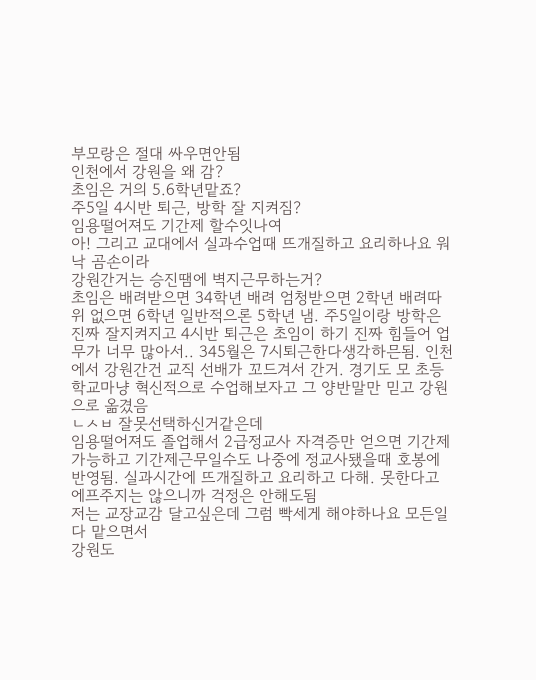부모랑은 절대 싸우면안됨
인천에서 강원을 왜 감?
초임은 거의 5.6학년맡죠?
주5일 4시반 퇴근, 방학 잘 지켜짐?
임용떨어져도 기간제 할수잇나여
아! 그리고 교대에서 실과수업때 뜨개질하고 요리하나요 워낙 곰손이라
강원간거는 승진땜에 벽지근무하는거?
초임은 배려받으면 34학년 배려 엄청받으면 2학년 배려따위 없으면 6학년 일반적으론 5학년 냄. 주5일이랑 방학은 진짜 잘지켜지고 4시반 퇴근은 초임이 하기 진짜 힘들어 업무가 너무 많아서.. 345월은 7시퇴근한다생각하믄됨. 인천에서 강원간건 교직 선배가 꼬드겨서 간거. 경기도 모 초등학교마냥 혁신적으로 수업해보자고 그 양반말만 믿고 강원으로 옮겼음
ㄴㅅㅂ 잘못선택하신거같은데
임용떨어져도 졸업해서 2급정교사 자격증만 얻으면 기간제 가능하고 기간제근무일수도 나중에 정교사됐을때 호봉에 반영됨. 실과시간에 뜨개질하고 요리하고 다해. 못한다고 에프주지는 않으니까 걱정은 안해도됨
저는 교장교감 달고싶은데 그럼 빡세게 해야하나요 모든일 다 맡으면서
강원도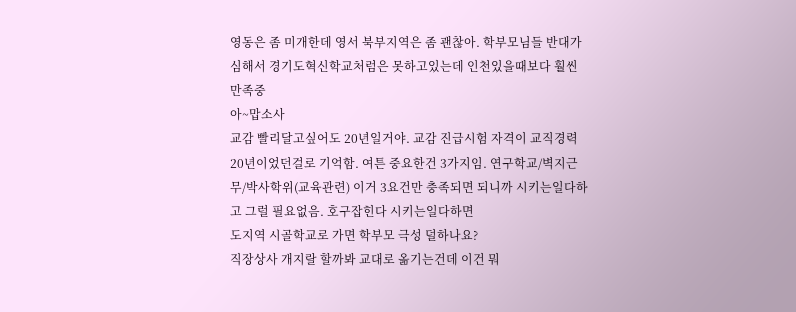영동은 좀 미개한데 영서 북부지역은 좀 괜찮아. 학부모님들 반대가심해서 경기도혁신학교처럼은 못하고있는데 인천있을때보다 훨씬 만족중
아~맙소사
교감 빨리달고싶어도 20년일거야. 교감 진급시험 자격이 교직경력 20년이었던걸로 기억함. 여튼 중요한건 3가지임. 연구학교/벽지근무/박사학위(교육관련) 이거 3요건만 충족되면 되니까 시키는일다하고 그럴 필요없음. 호구잡힌다 시키는일다하면
도지역 시골학교로 가면 학부모 극성 덜하나요?
직장상사 개지랄 할까봐 교대로 옮기는건데 이건 뭐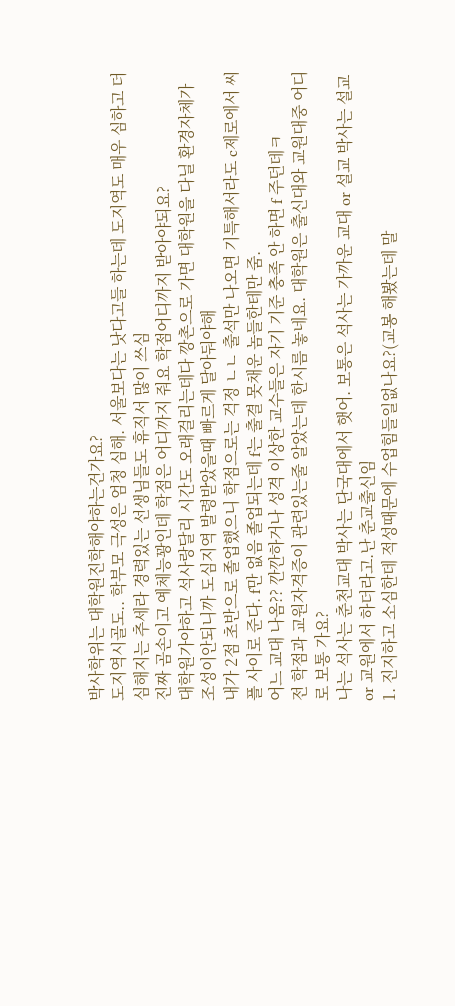박사학위는 대학원진학해야하는건가요?
도지역시골도.. 학부모 극성은 엄청 심해. 서울보다는 낫다고들 하는데 도지역도 매우 심하고 더 심해지는 추세라 경력있는 선생님들도 휴직서 많이 쓰심
진짜 곰손이고 예체능꽝인데 학점은 어디까지 줘요 학점어디까지 받아야되요?
대학원가야하고 석사랑달리 시간도 오래걸리는데다 깡촌으로 가면 대학원을 다닐 환경자체가 조성이안되니까 도심지역 발령받았을때 빠르게 달아둬야해
내가 2점 초반으로 졸업했으니 학점으로는 걱정 ㄴㄴ 출석만 나오면 기특해서라도 c제로에서 씨플 사이로 준다. f만 없음 졸업되는데 f는 출결 못채운 놈들한테만 줌.
어느 교대 나옴?? 깐깐하거나 성격 이상한 교수들은 자기 기준 충족 안 하면 f 주던데ㅋ
전 학점과 교원자격증이 관련있는줄 알았는데 한시름 놓네요. 대학원은 출신대와 교원대중 어디로 보통 가요?
나는 석사는 춘천교대 박사는 단국대에서 햇어. 보통은 석사는 가까운 교대 or 설교 박사는 설교 or 교원에서 하더라고.난 춘교출신임
1. 진지하고 소심한데 적성때문에 수업힘들일없나요?(교봉 해봤는데 말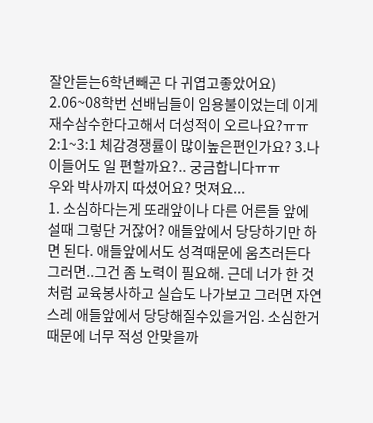잘안듣는6학년빼곤 다 귀엽고좋았어요) 2.06~08학번 선배님들이 임용불이었는데 이게 재수삼수한다고해서 더성적이 오르나요?ㅠㅠ 2:1~3:1 체감경쟁률이 많이높은편인가요? 3.나이들어도 일 편할까요?.. 궁금합니다ㅠㅠ
우와 박사까지 따셨어요? 멋져요...
1. 소심하다는게 또래앞이나 다른 어른들 앞에 설때 그렇단 거잖어? 애들앞에서 당당하기만 하면 된다. 애들앞에서도 성격때문에 움츠러든다 그러면..그건 좀 노력이 필요해. 근데 너가 한 것처럼 교육봉사하고 실습도 나가보고 그러면 자연스레 애들앞에서 당당해질수있을거임. 소심한거 때문에 너무 적성 안맞을까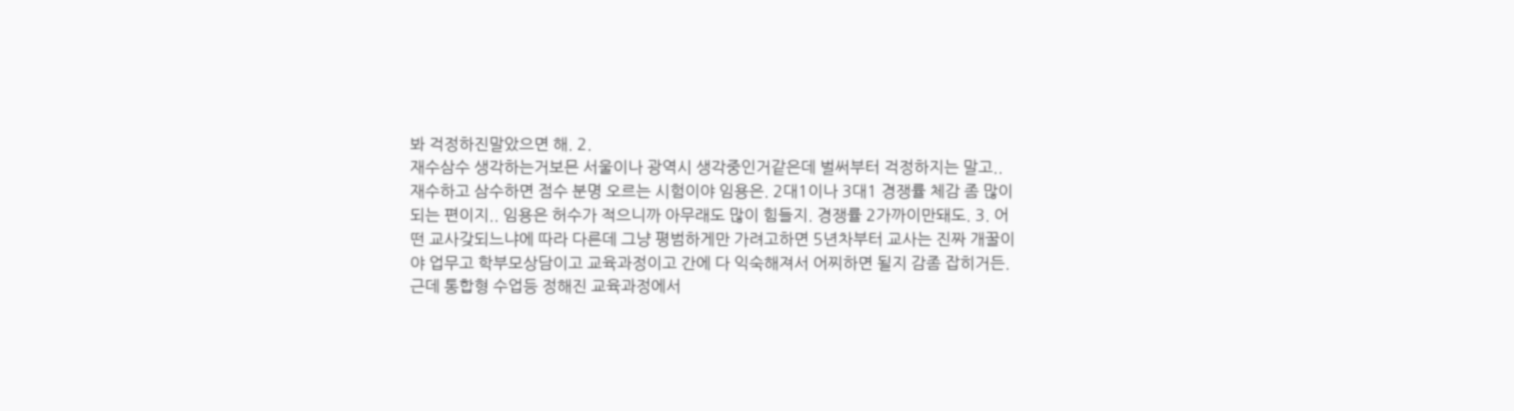봐 걱정하진말았으면 해. 2.
재수삼수 생각하는거보믄 서울이나 광역시 생각중인거같은데 벌써부터 걱정하지는 말고.. 재수하고 삼수하면 점수 분명 오르는 시험이야 임용은. 2대1이나 3대1 경쟁률 체감 좀 많이 되는 편이지.. 임용은 허수가 적으니까 아무래도 많이 힘들지. 경쟁률 2가까이만돼도. 3. 어떤 교사갖되느냐에 따라 다른데 그냥 평범하게만 가려고하면 5년차부터 교사는 진짜 개꿀이
야 업무고 학부모상담이고 교육과정이고 간에 다 익숙해져서 어찌하면 될지 감좀 잡히거든. 근데 통합형 수업등 정해진 교육과정에서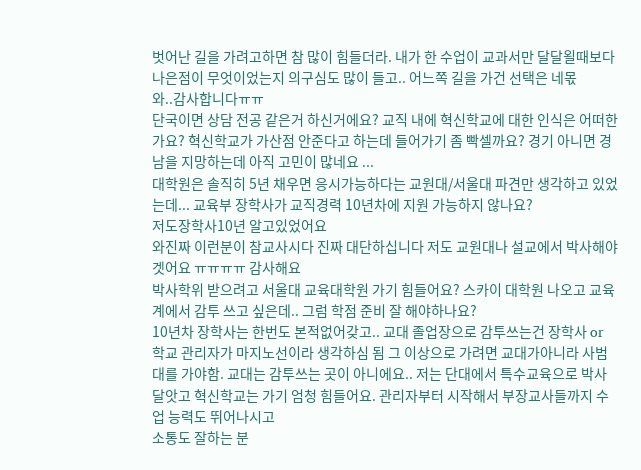벗어난 길을 가려고하면 참 많이 힘들더라. 내가 한 수업이 교과서만 달달욀때보다 나은점이 무엇이었는지 의구심도 많이 들고.. 어느쪽 길을 가건 선택은 네몫
와..감사합니다ㅠㅠ
단국이면 상담 전공 같은거 하신거에요? 교직 내에 혁신학교에 대한 인식은 어떠한가요? 혁신학교가 가산점 안준다고 하는데 들어가기 좀 빡셀까요? 경기 아니면 경남을 지망하는데 아직 고민이 많네요 ...
대학원은 솔직히 5년 채우면 응시가능하다는 교원대/서울대 파견만 생각하고 있었는데... 교육부 장학사가 교직경력 10년차에 지원 가능하지 않나요?
저도장학사10년 알고있었어요
와진짜 이런분이 참교사시다 진짜 대단하십니다 저도 교원대나 설교에서 박사해야겟어요 ㅠㅠㅠㅠ 감사해요
박사학위 받으려고 서울대 교육대학원 가기 힘들어요? 스카이 대학원 나오고 교육계에서 감투 쓰고 싶은데.. 그럼 학점 준비 잘 해야하나요?
10년차 장학사는 한번도 본적없어갖고.. 교대 졸업장으로 감투쓰는건 장학사 or 학교 관리자가 마지노선이라 생각하심 됨 그 이상으로 가려면 교대가아니라 사범대를 가야함. 교대는 감투쓰는 곳이 아니에요.. 저는 단대에서 특수교육으로 박사달앗고 혁신학교는 가기 엄청 힘들어요. 관리자부터 시작해서 부장교사들까지 수업 능력도 뛰어나시고
소통도 잘하는 분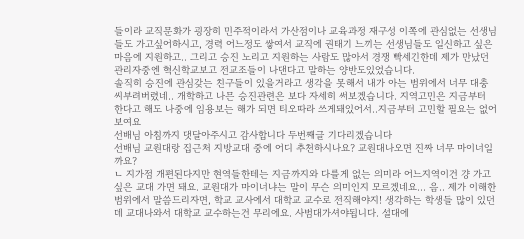들이라 교직문화가 굉장히 민주적이라서 가산점이나 교육과정 재구성 이쪽에 관심없는 선생님들도 가고싶어하시고, 경력 어느정도 쌓여서 교직에 권태기 느끼는 선생님들도 일신하고 싶은 마음에 지원하고.. 그리고 승진 노리고 지원하는 사람도 많아서 경쟁 빡세긴한데 제가 만났던 관리자중엔 혁신학교보고 전교조들이 나댄다고 말하는 양반도있었습니다.
솔직히 승진에 관심갖는 친구들이 있을거라고 생각을 못해서 내가 아는 범위에서 너무 대충 씨부려버렸네.. 개학하고 나믄 승진관련은 보다 자세히 써보겠습니다. 지역고민은 지금부터 한다고 해도 나중에 임용보는 해가 되면 티오따라 쓰게돼있어서..지금부터 고민할 필요는 없어보여요
선배님 아침까지 댓달아주시고 감사합니다 두번째글 기다리겠습니다
선배님 교원대랑 집근처 지방교대 중에 어디 추천하시나요? 교원대나오면 진짜 너무 마이너일까요?
ㄴ 지가점 개편된다지만 현역들한테는 지금까지와 다를게 없는 의미라 어느지역이건 걍 가고싶은 교대 가면 돼요. 교원대가 마이너냐는 말이 무슨 의미인지 모르겠네요... 음.. 제가 이해한 범위에서 말씀드리자면, 학교 교사에서 대학교 교수로 전직해야지! 생각하는 학생들 많이 있던데 교대나와서 대학교 교수하는건 무리에요. 사범대가셔야됩니다. 설대에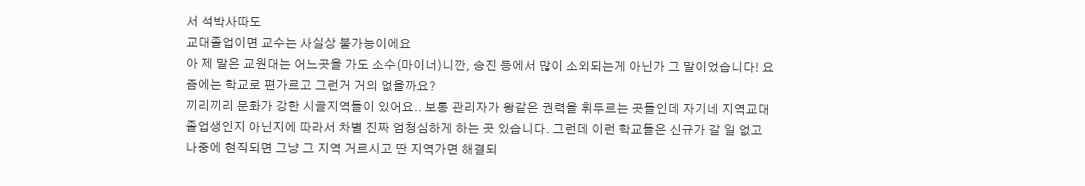서 석박사따도
교대졸업이면 교수는 사실상 불가능이에요
아 제 말은 교원대는 어느곳을 가도 소수(마이너)니깐, 승진 등에서 많이 소외되는게 아닌가 그 말이었습니다! 요즘에는 학교로 편가르고 그런거 거의 없을까요?
끼리끼리 문화가 강한 시골지역들이 있어요.. 보통 관리자가 왕같은 권력을 휘두르는 곳들인데 자기네 지역교대 졸업생인지 아닌지에 따라서 차별 진짜 엄청심하게 하는 곳 있습니다. 그런데 이런 학교들은 신규가 갈 일 없고 나중에 현직되면 그냥 그 지역 거르시고 딴 지역가면 해결되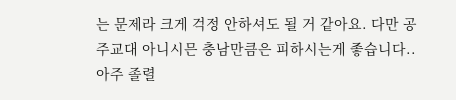는 문제라 크게 걱정 안하셔도 될 거 같아요. 다만 공주교대 아니시믄 충남만큼은 피하시는게 좋습니다.. 아주 졸렬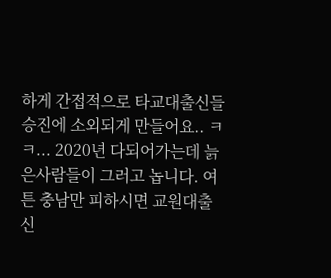하게 간접적으로 타교대출신들 승진에 소외되게 만들어요.. ㅋㅋ... 2020년 다되어가는데 늙은사람들이 그러고 놉니다. 여튼 충남만 피하시면 교원대출신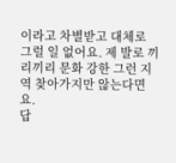이라고 차별받고 대체로 그럴 일 없어요. 제 발로 끼리끼리 문화 강한 그런 지역 찾아가지만 않는다면요.
답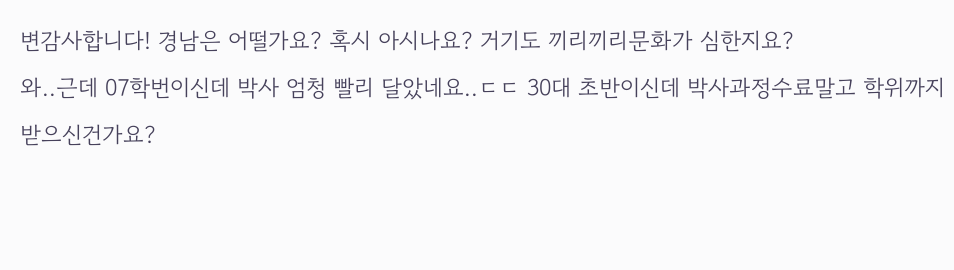변감사합니다! 경남은 어떨가요? 혹시 아시나요? 거기도 끼리끼리문화가 심한지요?
와..근데 07학번이신데 박사 엄청 빨리 달았네요..ㄷㄷ 30대 초반이신데 박사과정수료말고 학위까지 받으신건가요?